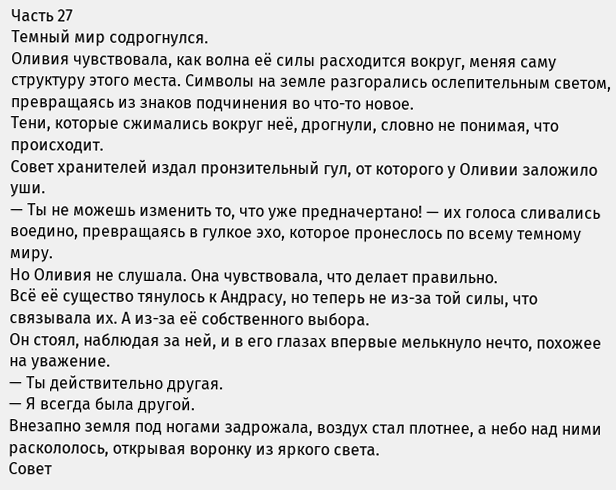Часть 27
Темный мир содрогнулся.
Оливия чувствовала, как волна её силы расходится вокруг, меняя саму структуру этого места. Символы на земле разгорались ослепительным светом, превращаясь из знаков подчинения во что-то новое.
Тени, которые сжимались вокруг неё, дрогнули, словно не понимая, что происходит.
Совет хранителей издал пронзительный гул, от которого у Оливии заложило уши.
— Ты не можешь изменить то, что уже предначертано! — их голоса сливались воедино, превращаясь в гулкое эхо, которое пронеслось по всему темному миру.
Но Оливия не слушала. Она чувствовала, что делает правильно.
Всё её существо тянулось к Андрасу, но теперь не из-за той силы, что связывала их. А из-за её собственного выбора.
Он стоял, наблюдая за ней, и в его глазах впервые мелькнуло нечто, похожее на уважение.
— Ты действительно другая.
— Я всегда была другой.
Внезапно земля под ногами задрожала, воздух стал плотнее, а небо над ними раскололось, открывая воронку из яркого света.
Совет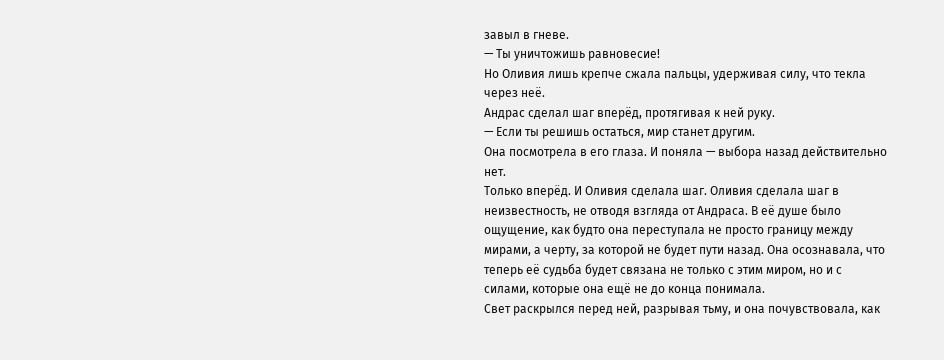завыл в гневе.
— Ты уничтожишь равновесие!
Но Оливия лишь крепче сжала пальцы, удерживая силу, что текла через неё.
Андрас сделал шаг вперёд, протягивая к ней руку.
— Если ты решишь остаться, мир станет другим.
Она посмотрела в его глаза. И поняла — выбора назад действительно нет.
Только вперёд. И Оливия сделала шаг. Оливия сделала шаг в неизвестность, не отводя взгляда от Андраса. В её душе было ощущение, как будто она переступала не просто границу между мирами, а черту, за которой не будет пути назад. Она осознавала, что теперь её судьба будет связана не только с этим миром, но и с силами, которые она ещё не до конца понимала.
Свет раскрылся перед ней, разрывая тьму, и она почувствовала, как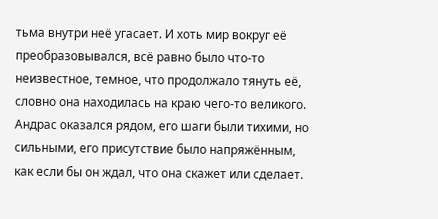тьма внутри неё угасает. И хоть мир вокруг её преобразовывался, всё равно было что-то неизвестное, темное, что продолжало тянуть её, словно она находилась на краю чего-то великого.
Андрас оказался рядом, его шаги были тихими, но сильными, его присутствие было напряжённым, как если бы он ждал, что она скажет или сделает.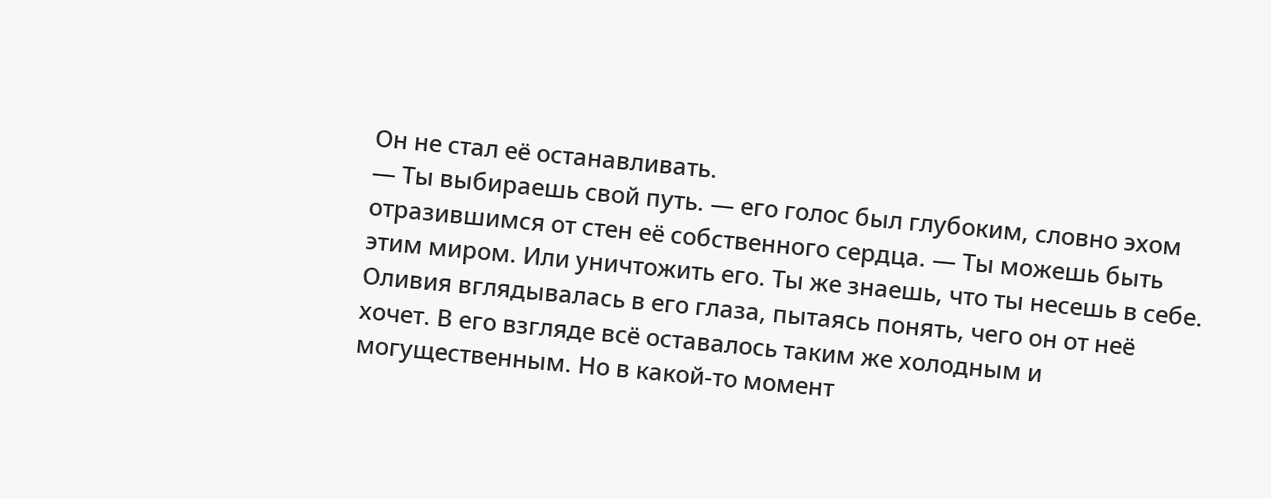Он не стал её останавливать.
— Ты выбираешь свой путь. — его голос был глубоким, словно эхом отразившимся от стен её собственного сердца. — Ты можешь быть этим миром. Или уничтожить его. Ты же знаешь, что ты несешь в себе.
Оливия вглядывалась в его глаза, пытаясь понять, чего он от неё хочет. В его взгляде всё оставалось таким же холодным и могущественным. Но в какой-то момент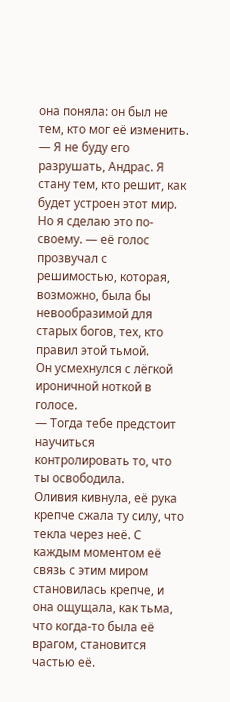она поняла: он был не тем, кто мог её изменить.
— Я не буду его разрушать, Андрас. Я стану тем, кто решит, как будет устроен этот мир. Но я сделаю это по-своему. — её голос прозвучал с решимостью, которая, возможно, была бы невообразимой для старых богов, тех, кто правил этой тьмой.
Он усмехнулся с лёгкой ироничной ноткой в голосе.
— Тогда тебе предстоит научиться контролировать то, что ты освободила.
Оливия кивнула, её рука крепче сжала ту силу, что текла через неё. С каждым моментом её связь с этим миром становилась крепче, и она ощущала, как тьма, что когда-то была её врагом, становится частью её.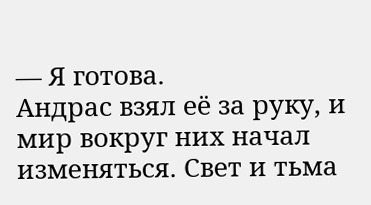— Я готова.
Андрас взял её за руку, и мир вокруг них начал изменяться. Свет и тьма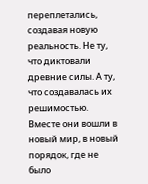переплетались, создавая новую реальность. Не ту, что диктовали древние силы. А ту, что создавалась их решимостью.
Вместе они вошли в новый мир, в новый порядок, где не было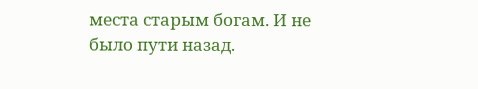места старым богам. И не было пути назад.